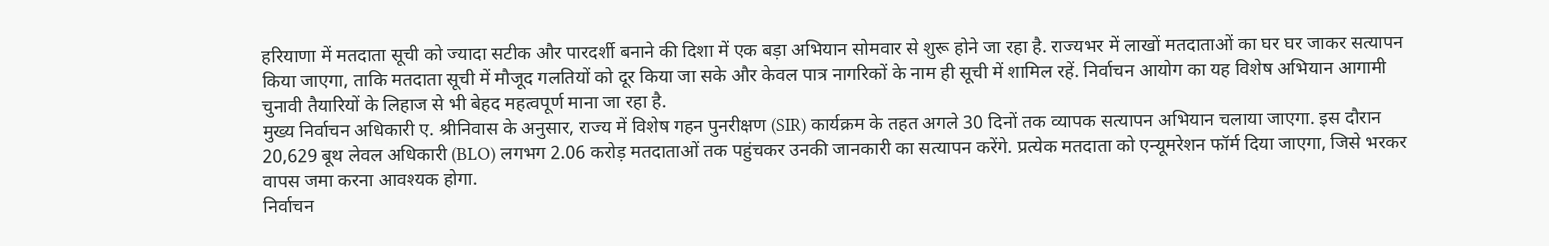हरियाणा में मतदाता सूची को ज्यादा सटीक और पारदर्शी बनाने की दिशा में एक बड़ा अभियान सोमवार से शुरू होने जा रहा है. राज्यभर में लाखों मतदाताओं का घर घर जाकर सत्यापन किया जाएगा, ताकि मतदाता सूची में मौजूद गलतियों को दूर किया जा सके और केवल पात्र नागरिकों के नाम ही सूची में शामिल रहें. निर्वाचन आयोग का यह विशेष अभियान आगामी चुनावी तैयारियों के लिहाज से भी बेहद महत्वपूर्ण माना जा रहा है.
मुख्य निर्वाचन अधिकारी ए. श्रीनिवास के अनुसार, राज्य में विशेष गहन पुनरीक्षण (SIR) कार्यक्रम के तहत अगले 30 दिनों तक व्यापक सत्यापन अभियान चलाया जाएगा. इस दौरान 20,629 बूथ लेवल अधिकारी (BLO) लगभग 2.06 करोड़ मतदाताओं तक पहुंचकर उनकी जानकारी का सत्यापन करेंगे. प्रत्येक मतदाता को एन्यूमरेशन फॉर्म दिया जाएगा, जिसे भरकर वापस जमा करना आवश्यक होगा.
निर्वाचन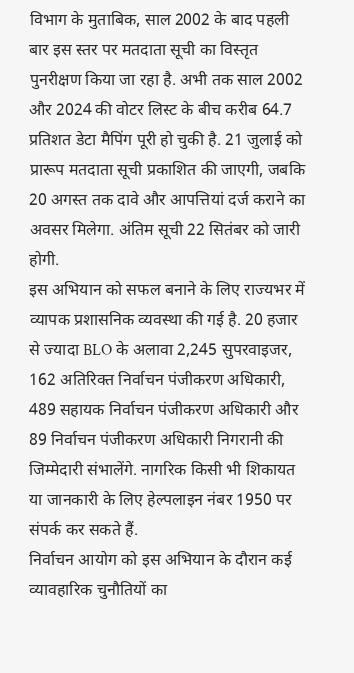विभाग के मुताबिक, साल 2002 के बाद पहली बार इस स्तर पर मतदाता सूची का विस्तृत पुनरीक्षण किया जा रहा है. अभी तक साल 2002 और 2024 की वोटर लिस्ट के बीच करीब 64.7 प्रतिशत डेटा मैपिंग पूरी हो चुकी है. 21 जुलाई को प्रारूप मतदाता सूची प्रकाशित की जाएगी, जबकि 20 अगस्त तक दावे और आपत्तियां दर्ज कराने का अवसर मिलेगा. अंतिम सूची 22 सितंबर को जारी होगी.
इस अभियान को सफल बनाने के लिए राज्यभर में व्यापक प्रशासनिक व्यवस्था की गई है. 20 हजार से ज्यादा BLO के अलावा 2,245 सुपरवाइजर, 162 अतिरिक्त निर्वाचन पंजीकरण अधिकारी, 489 सहायक निर्वाचन पंजीकरण अधिकारी और 89 निर्वाचन पंजीकरण अधिकारी निगरानी की जिम्मेदारी संभालेंगे. नागरिक किसी भी शिकायत या जानकारी के लिए हेल्पलाइन नंबर 1950 पर संपर्क कर सकते हैं.
निर्वाचन आयोग को इस अभियान के दौरान कई व्यावहारिक चुनौतियों का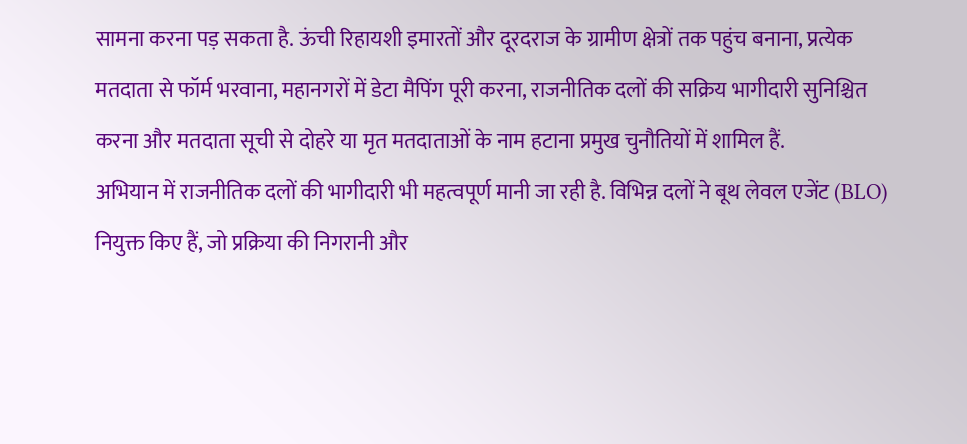सामना करना पड़ सकता है. ऊंची रिहायशी इमारतों और दूरदराज के ग्रामीण क्षेत्रों तक पहुंच बनाना, प्रत्येक मतदाता से फॉर्म भरवाना, महानगरों में डेटा मैपिंग पूरी करना, राजनीतिक दलों की सक्रिय भागीदारी सुनिश्चित करना और मतदाता सूची से दोहरे या मृत मतदाताओं के नाम हटाना प्रमुख चुनौतियों में शामिल हैं.
अभियान में राजनीतिक दलों की भागीदारी भी महत्वपूर्ण मानी जा रही है. विभिन्न दलों ने बूथ लेवल एजेंट (BLO) नियुक्त किए हैं, जो प्रक्रिया की निगरानी और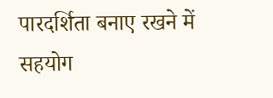पारदर्शिता बनाए रखने में सहयोग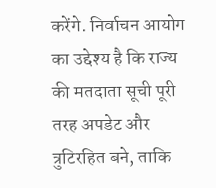करेंगे. निर्वाचन आयोग का उद्देश्य है कि राज्य की मतदाता सूची पूरी तरह अपडेट और त्रुटिरहित बने, ताकि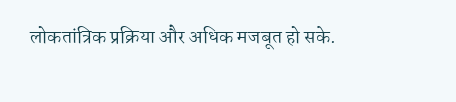लोकतांत्रिक प्रक्रिया और अधिक मजबूत हो सके.